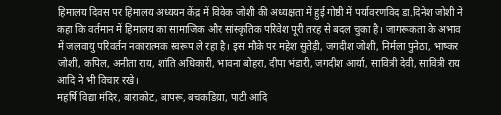हिमालय दिवस पर हिमालय अध्ययन केंद्र में विवेक जोशी की अध्यक्षता में हुई गोष्ठी में पर्यावरणविद डा.दिनेश जोशी ने कहा कि वर्तमान में हिमालय का सामाजिक और सांस्कृतिक परिवेश पूरी तरह से बदल चुका है। जागरूकता के अभाव में जलवायु परिवर्तन नकारात्मक स्वरूप ले रहा है। इस मौके पर महेश सुतेड़ी, जगदीश जोशी, निर्मला पुनेठा, भाष्कर जोशी, कपिल, अनीता राय, शांति अधिकारी, भावना बोहरा, दीपा भंडारी, जगदीश आर्या, सावित्री देवी, सावित्री राय आदि ने भी विचार रखे।
महर्षि विद्या मंदिर, बाराकोट, बापरू, बचकडिय़ा, पाटी आदि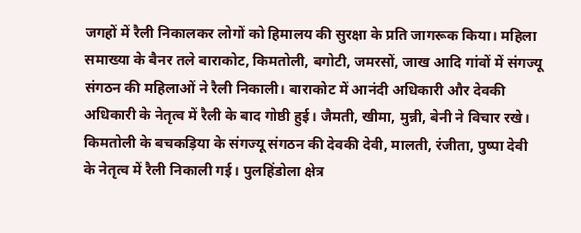जगहों में रैली निकालकर लोगों को हिमालय की सुरक्षा के प्रति जागरूक किया। महिला समाख्या के बैनर तले बाराकोट, किमतोली, बगोटी, जमरसों, जाख आदि गांवों में संगज्यू संगठन की महिलाओं ने रैली निकाली। बाराकोट में आनंदी अधिकारी और देवकी अधिकारी के नेतृत्व में रैली के बाद गोष्ठी हुई। जैमती, खीमा, मुन्नी, बेनी ने विचार रखे। किमतोली के बचकड़िया के संगज्यू संगठन की देवकी देवी, मालती, रंजीता, पुष्पा देवी के नेतृत्व में रैली निकाली गई। पुलहिंडोला क्षेत्र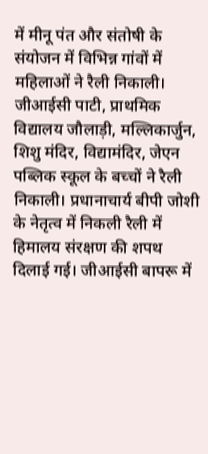में मीनू पंत और संतोषी के संयोजन में विभिन्न गांवों में महिलाओं ने रैली निकाली।
जीआईसी पाटी, प्राथमिक विद्यालय जौलाड़ी, मल्लिकार्जुन, शिशु मंदिर, विद्यामंदिर, जेएन पब्लिक स्कूल के बच्चों ने रैली निकाली। प्रधानाचार्य बीपी जोशी के नेतृत्व में निकली रैली में हिमालय संरक्षण की शपथ दिलाई गई। जीआईसी बापरू में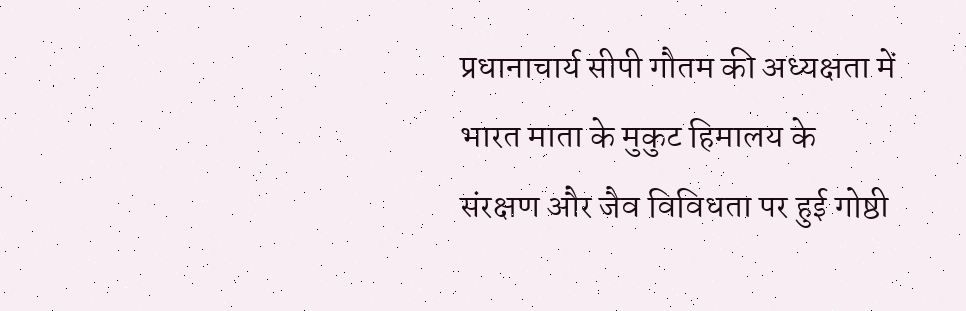प्रधानाचार्य सीपी गौतम की अध्यक्षता में भारत माता के मुकुट हिमालय के संरक्षण और जैव विविधता पर हुई गोष्ठी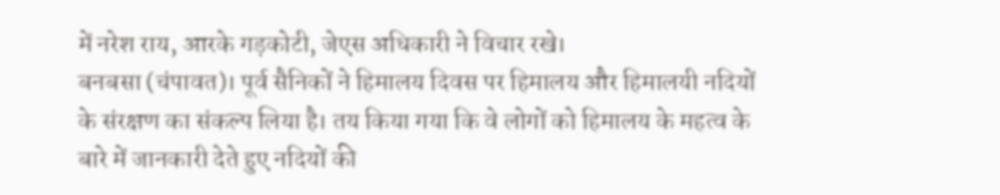में नरेश राय, आरके गड़कोटी, जेएस अधिकारी ने विचार रखे।
बनबसा (चंपावत)। पूर्व सैनिकों ने हिमालय दिवस पर हिमालय और हिमालयी नदियों के संरक्षण का संकल्प लिया है। तय किया गया कि वे लोगों को हिमालय के महत्व के बारे में जानकारी देते हुए नदियों की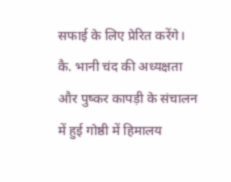सफाई के लिए प्रेरित करेंगे। कै. भानी चंद की अध्यक्षता और पुष्कर कापड़ी के संचालन में हुई गोष्ठी में हिमालय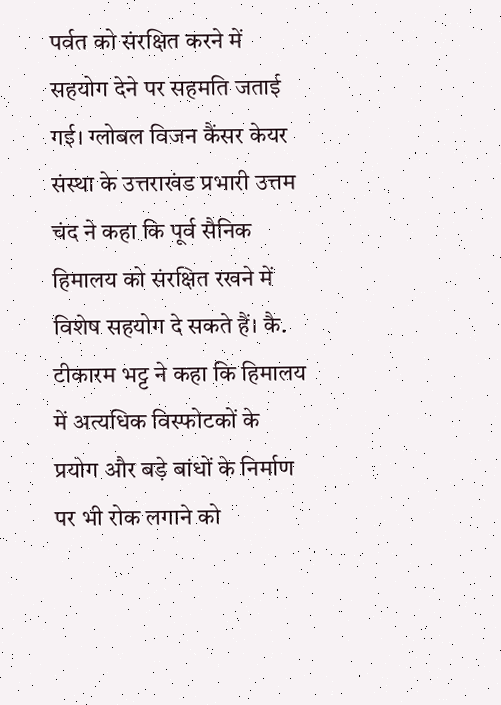पर्वत को संरक्षित करने में सहयोग देने पर सहमति जताई गई। ग्लोबल विजन कैंसर केयर संस्था के उत्तराखंड प्रभारी उत्तम चंद ने कहा कि पूर्व सैनिक हिमालय को संरक्षित रखने में विशेष सहयोग दे सकते हैं। कै. टीकारम भट्ट ने कहा कि हिमालय में अत्यधिक विस्फोटकों के प्रयोग और बड़े बांधों के निर्माण पर भी रोक लगाने को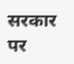सरकार पर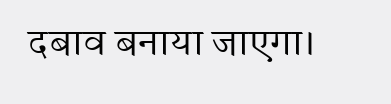दबाव बनाया जाएगा।